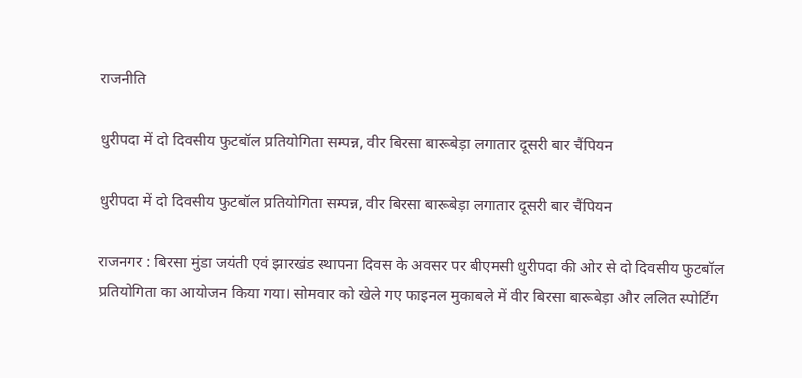राजनीति

धुरीपदा में दो दिवसीय फुटबॉल प्रतियोगिता सम्पन्न, वीर बिरसा बारूबेड़ा लगातार दूसरी बार चैंपियन

धुरीपदा में दो दिवसीय फुटबॉल प्रतियोगिता सम्पन्न, वीर बिरसा बारूबेड़ा लगातार दूसरी बार चैंपियन

राजनगर : बिरसा मुंडा जयंती एवं झारखंड स्थापना दिवस के अवसर पर बीएमसी धुरीपदा की ओर से दो दिवसीय फुटबॉल प्रतियोगिता का आयोजन किया गया। सोमवार को खेले गए फाइनल मुकाबले में वीर बिरसा बारूबेड़ा और ललित स्पोर्टिंग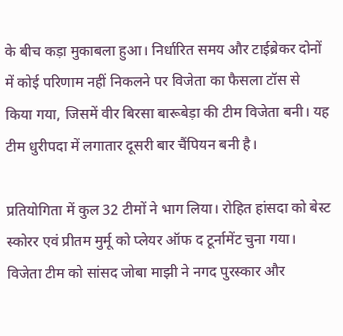के बीच कड़ा मुकाबला हुआ। निर्धारित समय और टाईब्रेकर दोनों में कोई परिणाम नहीं निकलने पर विजेता का फैसला टॉस से किया गया, जिसमें वीर बिरसा बारूबेड़ा की टीम विजेता बनी। यह टीम धुरीपदा में लगातार दूसरी बार चैंपियन बनी है।

प्रतियोगिता में कुल 32 टीमों ने भाग लिया। रोहित हांसदा को बेस्ट स्कोरर एवं प्रीतम मुर्मू को प्लेयर ऑफ द टूर्नामेंट चुना गया। विजेता टीम को सांसद जोबा माझी ने नगद पुरस्कार और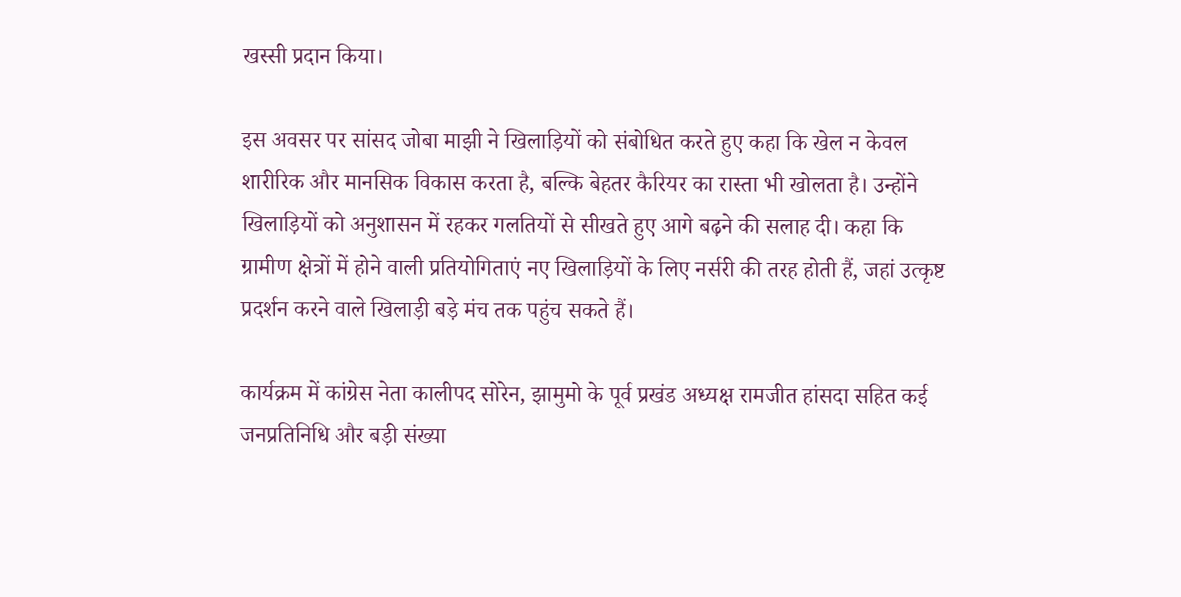खस्सी प्रदान किया।

इस अवसर पर सांसद जोबा माझी ने खिलाड़ियों को संबोधित करते हुए कहा कि खेल न केवल शारीरिक और मानसिक विकास करता है, बल्कि बेहतर कैरियर का रास्ता भी खोलता है। उन्होंने खिलाड़ियों को अनुशासन में रहकर गलतियों से सीखते हुए आगे बढ़ने की सलाह दी। कहा कि ग्रामीण क्षेत्रों में होने वाली प्रतियोगिताएं नए खिलाड़ियों के लिए नर्सरी की तरह होती हैं, जहां उत्कृष्ट प्रदर्शन करने वाले खिलाड़ी बड़े मंच तक पहुंच सकते हैं।

कार्यक्रम में कांग्रेस नेता कालीपद सोरेन, झामुमो के पूर्व प्रखंड अध्यक्ष रामजीत हांसदा सहित कई जनप्रतिनिधि और बड़ी संख्या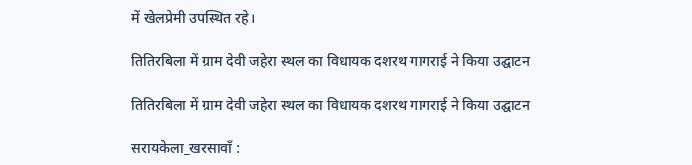में खेलप्रेमी उपस्थित रहे।

तितिरबिला में ग्राम देवी जहेरा स्थल का विधायक दशरथ गागराई ने किया उद्घाटन

तितिरबिला में ग्राम देवी जहेरा स्थल का विधायक दशरथ गागराई ने किया उद्घाटन

सरायकेला_खरसावाँ :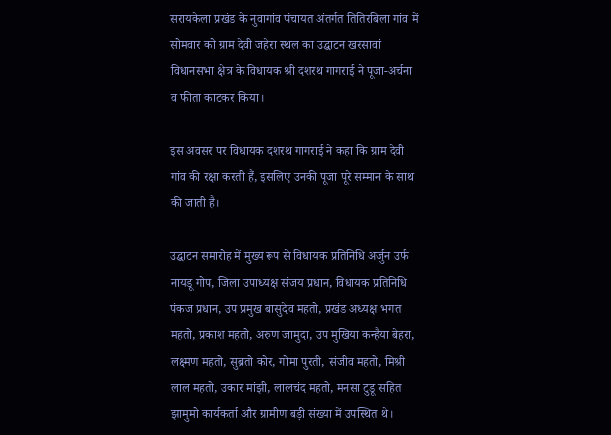सरायकेला प्रखंड के नुवागांव पंचायत अंतर्गत तितिरबिला गांव में सोमवार को ग्राम देवी जहेरा स्थल का उद्घाटन खरसावां विधानसभा क्षेत्र के विधायक श्री दशरथ गागराई ने पूजा-अर्चना व फीता काटकर किया।

इस अवसर पर विधायक दशरथ गागराई ने कहा कि ग्राम देवी गांव की रक्षा करती हैं, इसलिए उनकी पूजा पूरे सम्मान के साथ की जाती है।

उद्घाटन समारोह में मुख्य रूप से विधायक प्रतिनिधि अर्जुन उर्फ नायडू गोप, जिला उपाध्यक्ष संजय प्रधान, विधायक प्रतिनिधि पंकज प्रधान, उप प्रमुख बासुदेव महतो, प्रखंड अध्यक्ष भगत महतो, प्रकाश महतो, अरुण जामुदा, उप मुखिया कन्हैया बेहरा, लक्ष्मण महतो, सुब्रतो कोर, गोमा पुरती, संजीव महतो, मिश्री लाल महतो, उकार मांझी, लालचंद महतो, मनसा टुडू सहित झामुमो कार्यकर्ता और ग्रामीण बड़ी संख्या में उपस्थित थे।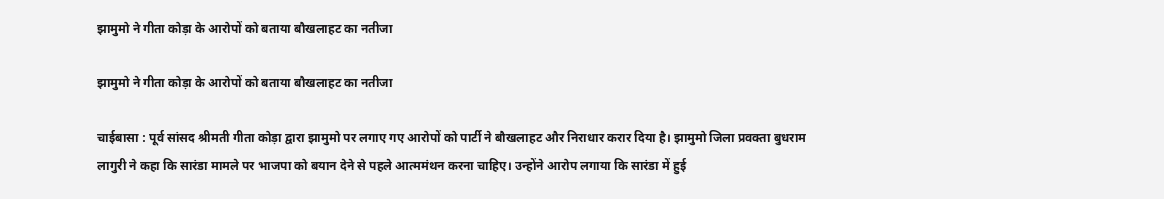झामुमो ने गीता कोड़ा के आरोपों को बताया बौखलाहट का नतीजा

झामुमो ने गीता कोड़ा के आरोपों को बताया बौखलाहट का नतीजा

चाईबासा : पूर्व सांसद श्रीमती गीता कोड़ा द्वारा झामुमो पर लगाए गए आरोपों को पार्टी ने बौखलाहट और निराधार करार दिया है। झामुमो जिला प्रवक्ता बुधराम लागुरी ने कहा कि सारंडा मामले पर भाजपा को बयान देने से पहले आत्ममंथन करना चाहिए। उन्होंने आरोप लगाया कि सारंडा में हुई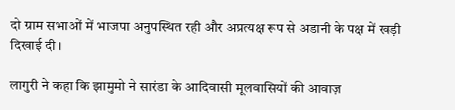दो ग्राम सभाओं में भाजपा अनुपस्थित रही और अप्रत्यक्ष रूप से अडानी के पक्ष में खड़ी दिखाई दी।

लागुरी ने कहा कि झामुमो ने सारंडा के आदिवासी मूलवासियों की आवाज़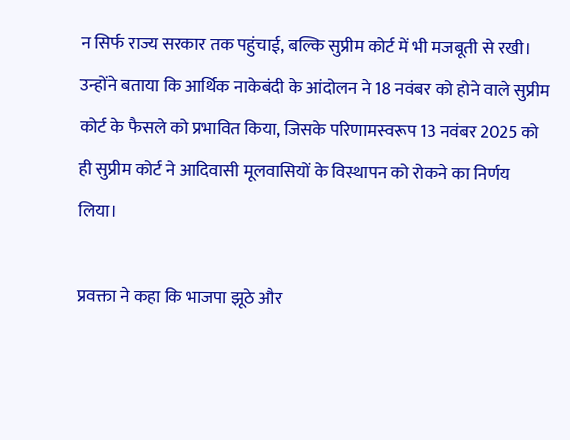न सिर्फ राज्य सरकार तक पहुंचाई, बल्कि सुप्रीम कोर्ट में भी मजबूती से रखी। उन्होंने बताया कि आर्थिक नाकेबंदी के आंदोलन ने 18 नवंबर को होने वाले सुप्रीम कोर्ट के फैसले को प्रभावित किया, जिसके परिणामस्वरूप 13 नवंबर 2025 को ही सुप्रीम कोर्ट ने आदिवासी मूलवासियों के विस्थापन को रोकने का निर्णय लिया।

प्रवक्ता ने कहा कि भाजपा झूठे और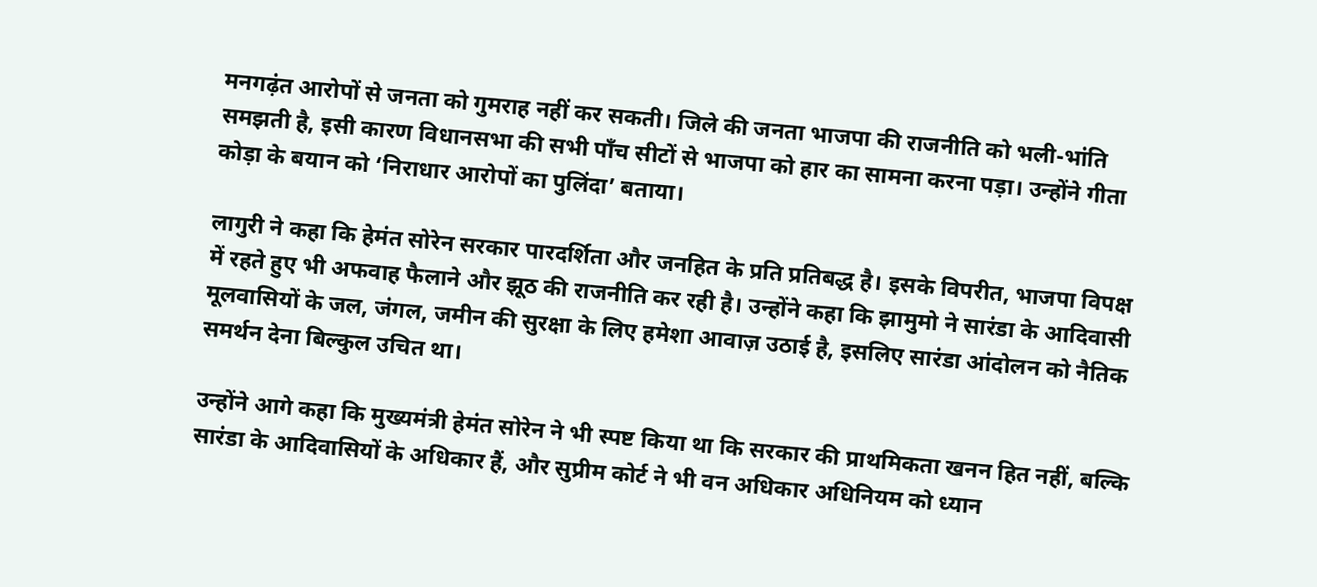मनगढ़ंत आरोपों से जनता को गुमराह नहीं कर सकती। जिले की जनता भाजपा की राजनीति को भली-भांति समझती है, इसी कारण विधानसभा की सभी पाँच सीटों से भाजपा को हार का सामना करना पड़ा। उन्होंने गीता कोड़ा के बयान को ‘निराधार आरोपों का पुलिंदा’ बताया।

लागुरी ने कहा कि हेमंत सोरेन सरकार पारदर्शिता और जनहित के प्रति प्रतिबद्ध है। इसके विपरीत, भाजपा विपक्ष में रहते हुए भी अफवाह फैलाने और झूठ की राजनीति कर रही है। उन्होंने कहा कि झामुमो ने सारंडा के आदिवासी मूलवासियों के जल, जंगल, जमीन की सुरक्षा के लिए हमेशा आवाज़ उठाई है, इसलिए सारंडा आंदोलन को नैतिक समर्थन देना बिल्कुल उचित था।

उन्होंने आगे कहा कि मुख्यमंत्री हेमंत सोरेन ने भी स्पष्ट किया था कि सरकार की प्राथमिकता खनन हित नहीं, बल्कि सारंडा के आदिवासियों के अधिकार हैं, और सुप्रीम कोर्ट ने भी वन अधिकार अधिनियम को ध्यान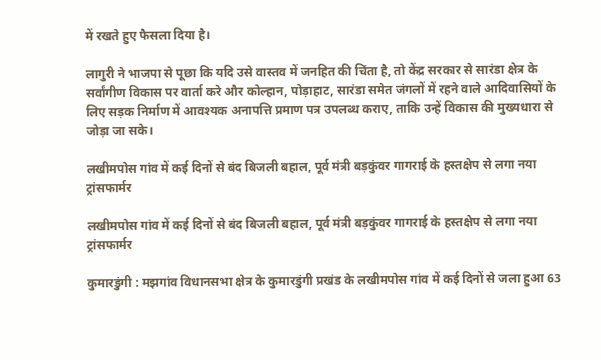में रखते हुए फैसला दिया है।

लागुरी ने भाजपा से पूछा कि यदि उसे वास्तव में जनहित की चिंता है, तो केंद्र सरकार से सारंडा क्षेत्र के सर्वांगीण विकास पर वार्ता करे और कोल्हान, पोड़ाहाट, सारंडा समेत जंगलों में रहने वाले आदिवासियों के लिए सड़क निर्माण में आवश्यक अनापत्ति प्रमाण पत्र उपलब्ध कराए, ताकि उन्हें विकास की मुख्यधारा से जोड़ा जा सके।

लखीमपोस गांव में कई दिनों से बंद बिजली बहाल, पूर्व मंत्री बड़कुंवर गागराई के हस्तक्षेप से लगा नया ट्रांसफार्मर

लखीमपोस गांव में कई दिनों से बंद बिजली बहाल, पूर्व मंत्री बड़कुंवर गागराई के हस्तक्षेप से लगा नया ट्रांसफार्मर

कुमारडुंगी : मझगांव विधानसभा क्षेत्र के कुमारडुंगी प्रखंड के लखीमपोस गांव में कई दिनों से जला हुआ 63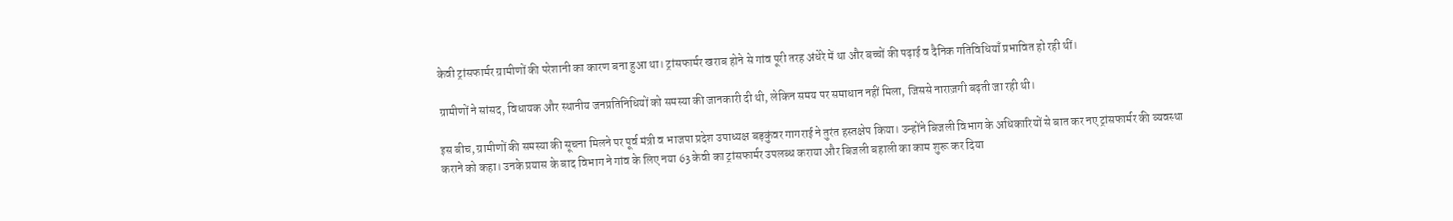केवी ट्रांसफार्मर ग्रामीणों की परेशानी का कारण बना हुआ था। ट्रांसफार्मर खराब होने से गांव पूरी तरह अंधेरे में था और बच्चों की पढ़ाई व दैनिक गतिविधियाँ प्रभावित हो रही थीं।

ग्रामीणों ने सांसद, विधायक और स्थानीय जनप्रतिनिधियों को समस्या की जानकारी दी थी, लेकिन समय पर समाधान नहीं मिला, जिससे नाराज़गी बढ़ती जा रही थी।

इस बीच, ग्रामीणों की समस्या की सूचना मिलने पर पूर्व मंत्री व भाजपा प्रदेश उपाध्यक्ष बड़कुंवर गागराई ने तुरंत हस्तक्षेप किया। उन्होंने बिजली विभाग के अधिकारियों से बात कर नए ट्रांसफार्मर की व्यवस्था कराने को कहा। उनके प्रयास के बाद विभाग ने गांव के लिए नया 63 केवी का ट्रांसफार्मर उपलब्ध कराया और बिजली बहाली का काम शुरू कर दिया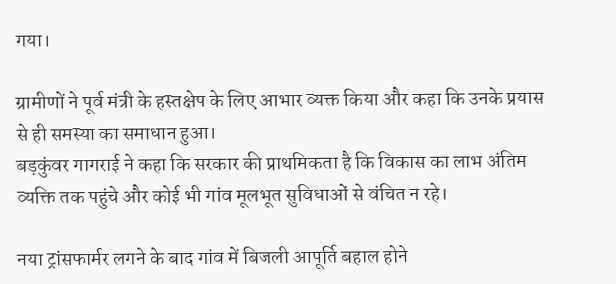गया।

ग्रामीणों ने पूर्व मंत्री के हस्तक्षेप के लिए आभार व्यक्त किया और कहा कि उनके प्रयास से ही समस्या का समाधान हुआ।
बड़कुंवर गागराई ने कहा कि सरकार की प्राथमिकता है कि विकास का लाभ अंतिम व्यक्ति तक पहुंचे और कोई भी गांव मूलभूत सुविधाओं से वंचित न रहे।

नया ट्रांसफार्मर लगने के बाद गांव में बिजली आपूर्ति बहाल होने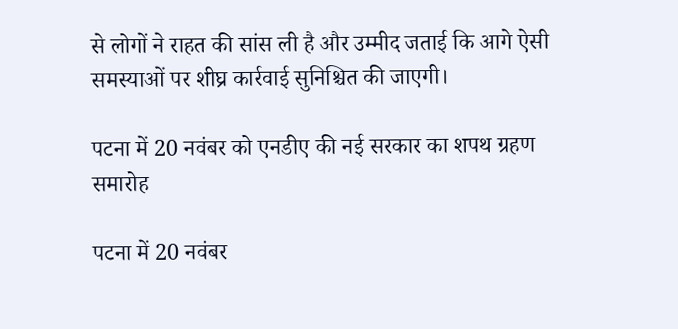से लोगों ने राहत की सांस ली है और उम्मीद जताई कि आगे ऐसी समस्याओं पर शीघ्र कार्रवाई सुनिश्चित की जाएगी।

पटना में 20 नवंबर को एनडीए की नई सरकार का शपथ ग्रहण समारोह

पटना में 20 नवंबर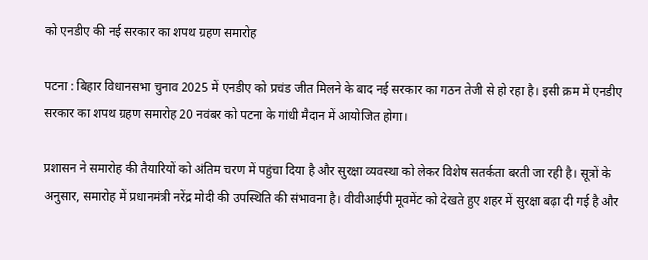को एनडीए की नई सरकार का शपथ ग्रहण समारोह

पटना : बिहार विधानसभा चुनाव 2025 में एनडीए को प्रचंड जीत मिलने के बाद नई सरकार का गठन तेजी से हो रहा है। इसी क्रम में एनडीए सरकार का शपथ ग्रहण समारोह 20 नवंबर को पटना के गांधी मैदान में आयोजित होगा।

प्रशासन ने समारोह की तैयारियों को अंतिम चरण में पहुंचा दिया है और सुरक्षा व्यवस्था को लेकर विशेष सतर्कता बरती जा रही है। सूत्रों के अनुसार, समारोह में प्रधानमंत्री नरेंद्र मोदी की उपस्थिति की संभावना है। वीवीआईपी मूवमेंट को देखते हुए शहर में सुरक्षा बढ़ा दी गई है और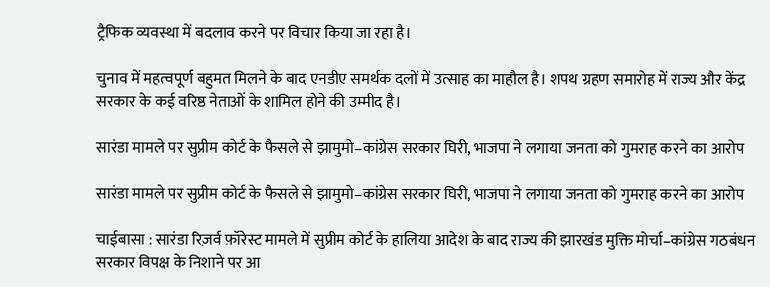ट्रैफिक व्यवस्था में बदलाव करने पर विचार किया जा रहा है।

चुनाव में महत्वपूर्ण बहुमत मिलने के बाद एनडीए समर्थक दलों में उत्साह का माहौल है। शपथ ग्रहण समारोह में राज्य और केंद्र सरकार के कई वरिष्ठ नेताओं के शामिल होने की उम्मीद है।

सारंडा मामले पर सुप्रीम कोर्ट के फैसले से झामुमो–कांग्रेस सरकार घिरी, भाजपा ने लगाया जनता को गुमराह करने का आरोप

सारंडा मामले पर सुप्रीम कोर्ट के फैसले से झामुमो–कांग्रेस सरकार घिरी, भाजपा ने लगाया जनता को गुमराह करने का आरोप

चाईबासा : सारंडा रिज़र्व फ़ॉरेस्ट मामले में सुप्रीम कोर्ट के हालिया आदेश के बाद राज्य की झारखंड मुक्ति मोर्चा–कांग्रेस गठबंधन सरकार विपक्ष के निशाने पर आ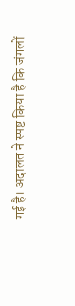गई है। अदालत ने स्पष्ट किया है कि जंगलों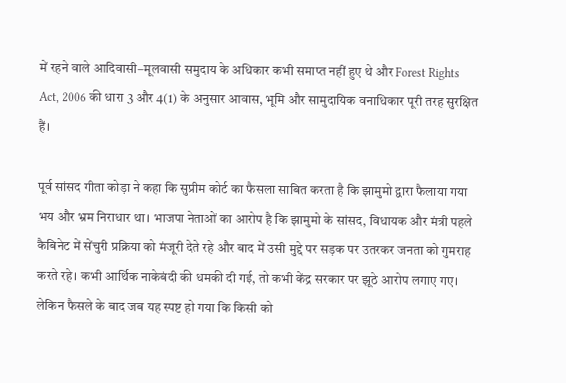में रहने वाले आदिवासी–मूलवासी समुदाय के अधिकार कभी समाप्त नहीं हुए थे और Forest Rights Act, 2006 की धारा 3 और 4(1) के अनुसार आवास, भूमि और सामुदायिक वनाधिकार पूरी तरह सुरक्षित हैं।

पूर्व सांसद गीता कोड़ा ने कहा कि सुप्रीम कोर्ट का फैसला साबित करता है कि झामुमो द्वारा फैलाया गया भय और भ्रम निराधार था। भाजपा नेताओं का आरोप है कि झामुमो के सांसद, विधायक और मंत्री पहले कैबिनेट में सेंचुरी प्रक्रिया को मंजूरी देते रहे और बाद में उसी मुद्दे पर सड़क पर उतरकर जनता को गुमराह करते रहे। कभी आर्थिक नाकेबंदी की धमकी दी गई, तो कभी केंद्र सरकार पर झूठे आरोप लगाए गए। लेकिन फैसले के बाद जब यह स्पष्ट हो गया कि किसी को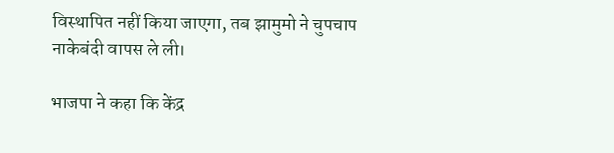विस्थापित नहीं किया जाएगा, तब झामुमो ने चुपचाप नाकेबंदी वापस ले ली।

भाजपा ने कहा कि केंद्र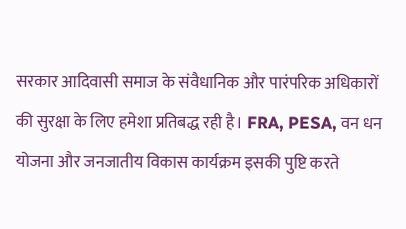सरकार आदिवासी समाज के संवैधानिक और पारंपरिक अधिकारों की सुरक्षा के लिए हमेशा प्रतिबद्ध रही है। FRA, PESA, वन धन योजना और जनजातीय विकास कार्यक्रम इसकी पुष्टि करते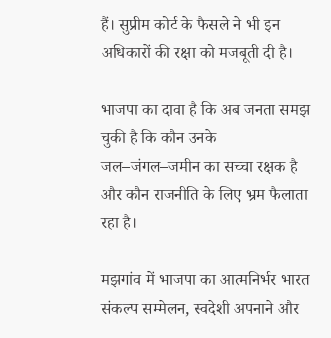हैं। सुप्रीम कोर्ट के फैसले ने भी इन अधिकारों की रक्षा को मजबूती दी है।

भाजपा का दावा है कि अब जनता समझ चुकी है कि कौन उनके जल–जंगल–जमीन का सच्चा रक्षक है और कौन राजनीति के लिए भ्रम फैलाता रहा है।

मझगांव में भाजपा का आत्मनिर्भर भारत संकल्प सम्मेलन, स्वदेशी अपनाने और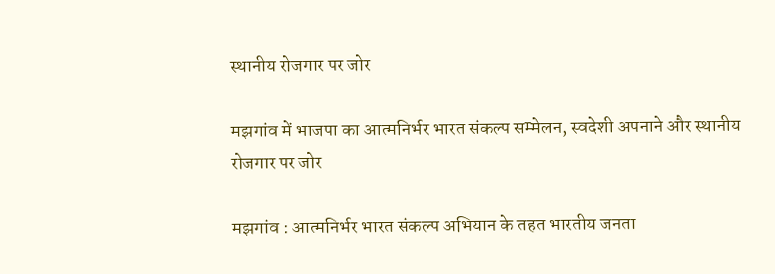स्थानीय रोजगार पर जोर

मझगांव में भाजपा का आत्मनिर्भर भारत संकल्प सम्मेलन, स्वदेशी अपनाने और स्थानीय रोजगार पर जोर

मझगांव : आत्मनिर्भर भारत संकल्प अभियान के तहत भारतीय जनता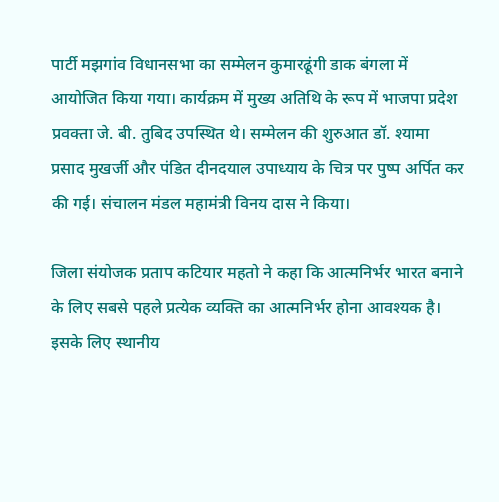पार्टी मझगांव विधानसभा का सम्मेलन कुमारढूंगी डाक बंगला में आयोजित किया गया। कार्यक्रम में मुख्य अतिथि के रूप में भाजपा प्रदेश प्रवक्ता जे. बी. तुबिद उपस्थित थे। सम्मेलन की शुरुआत डॉ. श्यामा प्रसाद मुखर्जी और पंडित दीनदयाल उपाध्याय के चित्र पर पुष्प अर्पित कर की गई। संचालन मंडल महामंत्री विनय दास ने किया।

जिला संयोजक प्रताप कटियार महतो ने कहा कि आत्मनिर्भर भारत बनाने के लिए सबसे पहले प्रत्येक व्यक्ति का आत्मनिर्भर होना आवश्यक है। इसके लिए स्थानीय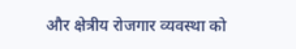और क्षेत्रीय रोजगार व्यवस्था को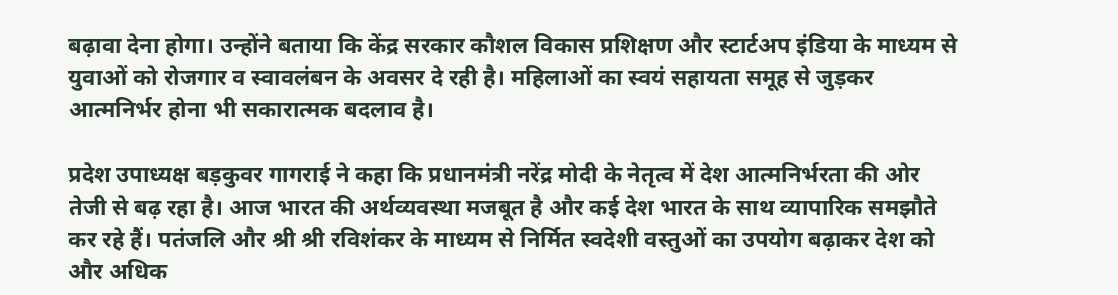बढ़ावा देना होगा। उन्होंने बताया कि केंद्र सरकार कौशल विकास प्रशिक्षण और स्टार्टअप इंडिया के माध्यम से युवाओं को रोजगार व स्वावलंबन के अवसर दे रही है। महिलाओं का स्वयं सहायता समूह से जुड़कर आत्मनिर्भर होना भी सकारात्मक बदलाव है।

प्रदेश उपाध्यक्ष बड़कुवर गागराई ने कहा कि प्रधानमंत्री नरेंद्र मोदी के नेतृत्व में देश आत्मनिर्भरता की ओर तेजी से बढ़ रहा है। आज भारत की अर्थव्यवस्था मजबूत है और कई देश भारत के साथ व्यापारिक समझौते कर रहे हैं। पतंजलि और श्री श्री रविशंकर के माध्यम से निर्मित स्वदेशी वस्तुओं का उपयोग बढ़ाकर देश को और अधिक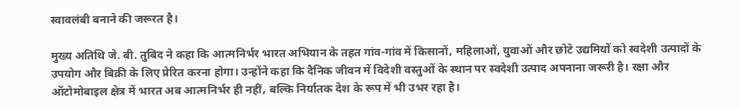स्वावलंबी बनाने की जरूरत है।

मुख्य अतिथि जे. बी. तुबिद ने कहा कि आत्मनिर्भर भारत अभियान के तहत गांव-गांव में किसानों, महिलाओं, युवाओं और छोटे उद्यमियों को स्वदेशी उत्पादों के उपयोग और बिक्री के लिए प्रेरित करना होगा। उन्होंने कहा कि दैनिक जीवन में विदेशी वस्तुओं के स्थान पर स्वदेशी उत्पाद अपनाना जरूरी है। रक्षा और ऑटोमोबाइल क्षेत्र में भारत अब आत्मनिर्भर ही नहीं, बल्कि निर्यातक देश के रूप में भी उभर रहा है।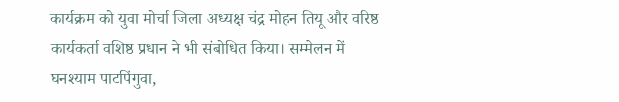कार्यक्रम को युवा मोर्चा जिला अध्यक्ष चंद्र मोहन तियू और वरिष्ठ कार्यकर्ता वशिष्ठ प्रधान ने भी संबोधित किया। सम्मेलन में घनश्याम पाटपिंगुवा,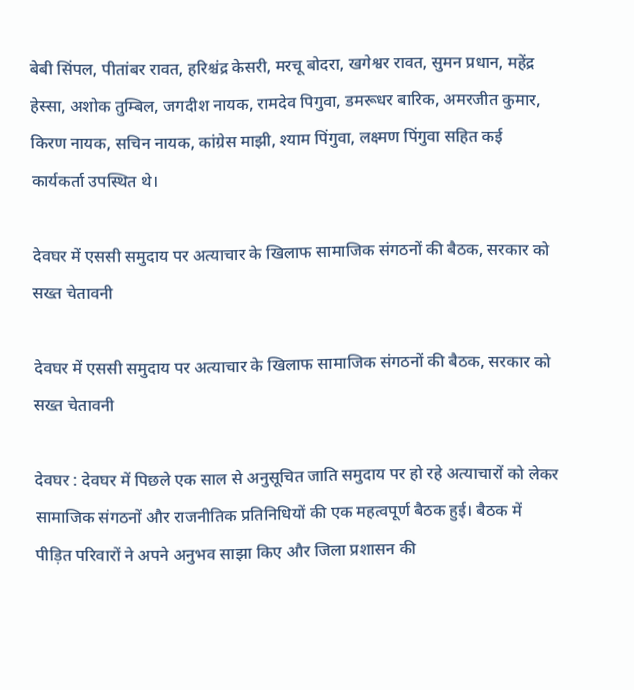बेबी सिंपल, पीतांबर रावत, हरिश्चंद्र केसरी, मरचू बोदरा, खगेश्वर रावत, सुमन प्रधान, महेंद्र हेस्सा, अशोक तुम्बिल, जगदीश नायक, रामदेव पिगुवा, डमरूधर बारिक, अमरजीत कुमार, किरण नायक, सचिन नायक, कांग्रेस माझी, श्याम पिंगुवा, लक्ष्मण पिंगुवा सहित कई कार्यकर्ता उपस्थित थे।

देवघर में एससी समुदाय पर अत्याचार के खिलाफ सामाजिक संगठनों की बैठक, सरकार को सख्त चेतावनी

देवघर में एससी समुदाय पर अत्याचार के खिलाफ सामाजिक संगठनों की बैठक, सरकार को सख्त चेतावनी

देवघर : देवघर में पिछले एक साल से अनुसूचित जाति समुदाय पर हो रहे अत्याचारों को लेकर सामाजिक संगठनों और राजनीतिक प्रतिनिधियों की एक महत्वपूर्ण बैठक हुई। बैठक में पीड़ित परिवारों ने अपने अनुभव साझा किए और जिला प्रशासन की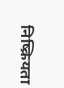निष्क्रियता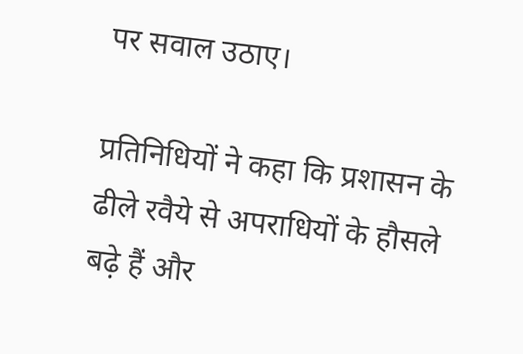पर सवाल उठाए।

प्रतिनिधियों ने कहा कि प्रशासन के ढीले रवैये से अपराधियों के हौसले बढ़े हैं और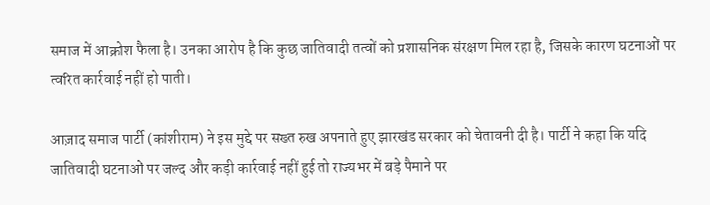समाज में आक्रोश फैला है। उनका आरोप है कि कुछ जातिवादी तत्वों को प्रशासनिक संरक्षण मिल रहा है, जिसके कारण घटनाओं पर त्वरित कार्रवाई नहीं हो पाती।

आज़ाद समाज पार्टी (कांशीराम) ने इस मुद्दे पर सख्त रुख अपनाते हुए झारखंड सरकार को चेतावनी दी है। पार्टी ने कहा कि यदि जातिवादी घटनाओं पर जल्द और कड़ी कार्रवाई नहीं हुई तो राज्यभर में बड़े पैमाने पर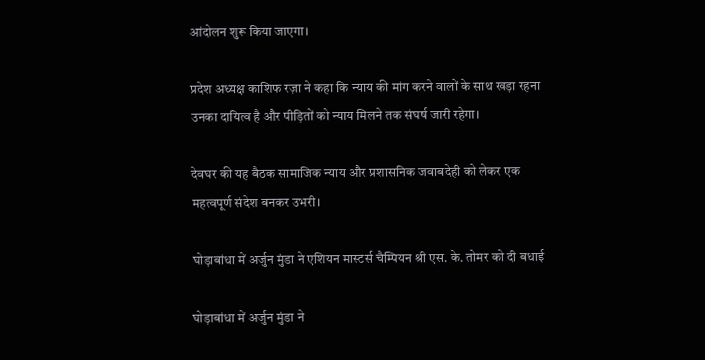आंदोलन शुरू किया जाएगा।

प्रदेश अध्यक्ष काशिफ रज़ा ने कहा कि न्याय की मांग करने वालों के साथ खड़ा रहना उनका दायित्व है और पीड़ितों को न्याय मिलने तक संघर्ष जारी रहेगा।

देवघर की यह बैठक सामाजिक न्याय और प्रशासनिक जवाबदेही को लेकर एक महत्वपूर्ण संदेश बनकर उभरी।

घोड़ाबांधा में अर्जुन मुंडा ने एशियन मास्टर्स चैम्पियन श्री एस. के. तोमर को दी बधाई

घोड़ाबांधा में अर्जुन मुंडा ने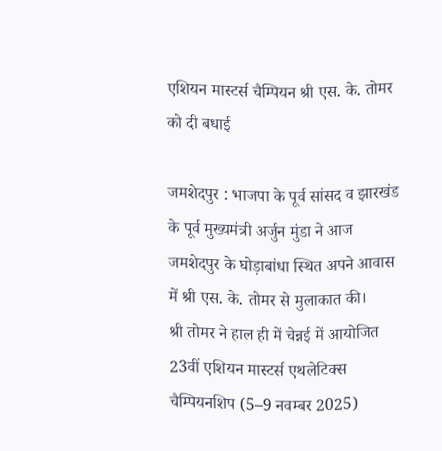एशियन मास्टर्स चैम्पियन श्री एस. के. तोमर को दी बधाई

जमशेदपुर : भाजपा के पूर्व सांसद व झारखंड के पूर्व मुख्यमंत्री अर्जुन मुंडा ने आज जमशेदपुर के घोड़ाबांधा स्थित अपने आवास में श्री एस. के. तोमर से मुलाकात की।
श्री तोमर ने हाल ही में चेन्नई में आयोजित 23वीं एशियन मास्टर्स एथलेटिक्स चैम्पियनशिप (5–9 नवम्बर 2025)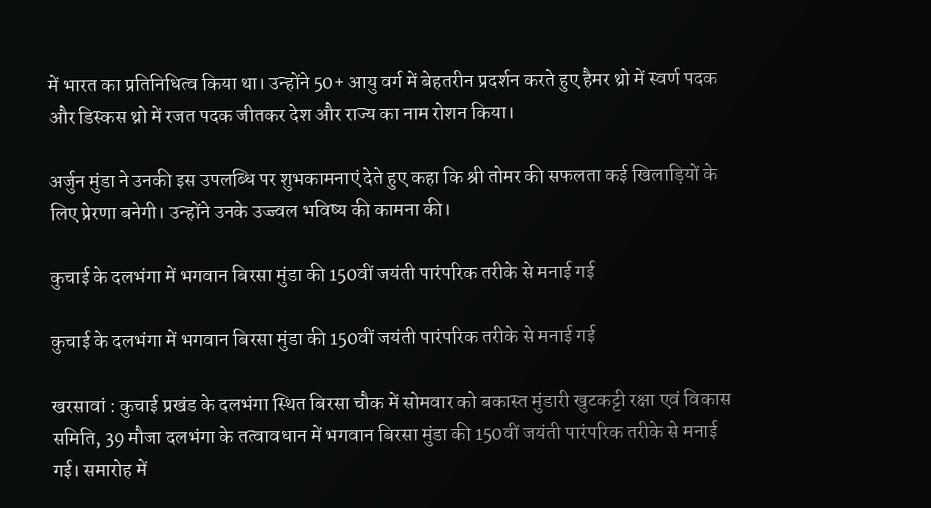में भारत का प्रतिनिधित्व किया था। उन्होंने 50+ आयु वर्ग में बेहतरीन प्रदर्शन करते हुए हैमर थ्रो में स्वर्ण पदक और डिस्कस थ्रो में रजत पदक जीतकर देश और राज्य का नाम रोशन किया।

अर्जुन मुंडा ने उनकी इस उपलब्धि पर शुभकामनाएं देते हुए कहा कि श्री तोमर की सफलता कई खिलाड़ियों के लिए प्रेरणा बनेगी। उन्होंने उनके उज्ज्वल भविष्य की कामना की।

कुचाई के दलभंगा में भगवान बिरसा मुंडा की 150वीं जयंती पारंपरिक तरीके से मनाई गई

कुचाई के दलभंगा में भगवान बिरसा मुंडा की 150वीं जयंती पारंपरिक तरीके से मनाई गई

खरसावां : कुचाई प्रखंड के दलभंगा स्थित बिरसा चौक में सोमवार को बकास्त मुंडारी खुटकट्टी रक्षा एवं विकास समिति, 39 मौजा दलभंगा के तत्वावधान में भगवान बिरसा मुंडा की 150वीं जयंती पारंपरिक तरीके से मनाई गई। समारोह में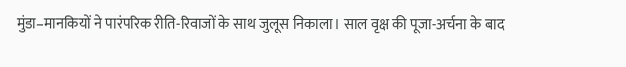मुंडा–मानकियों ने पारंपरिक रीति-रिवाजों के साथ जुलूस निकाला। साल वृक्ष की पूजा-अर्चना के बाद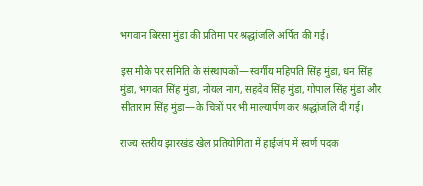भगवान बिरसा मुंडा की प्रतिमा पर श्रद्धांजलि अर्पित की गई।

इस मौके पर समिति के संस्थापकों—स्वर्गीय महिपति सिंह मुंडा, धन सिंह मुंडा, भगवत सिंह मुंडा, नोयल नाग, सहदेव सिंह मुंडा, गोपाल सिंह मुंडा और सीताराम सिंह मुंडा—के चित्रों पर भी माल्यार्पण कर श्रद्धांजलि दी गई।

राज्य स्तरीय झारखंड खेल प्रतियोगिता में हाईजंप में स्वर्ण पदक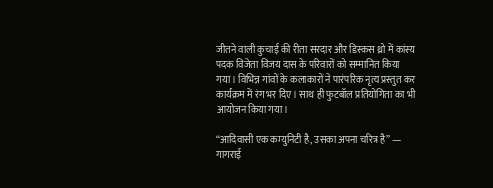जीतने वाली कुचाई की रीता सरदार और डिस्कस थ्रो में कांस्य पदक विजेता विजय दास के परिवारों को सम्मानित किया गया। विभिन्न गांवों के कलाकारों ने पारंपरिक नृत्य प्रस्तुत कर कार्यक्रम में रंग भर दिए। साथ ही फुटबॉल प्रतियोगिता का भी आयोजन किया गया।

“आदिवासी एक कम्युनिटी है, उसका अपना चरित्र है” — गागराई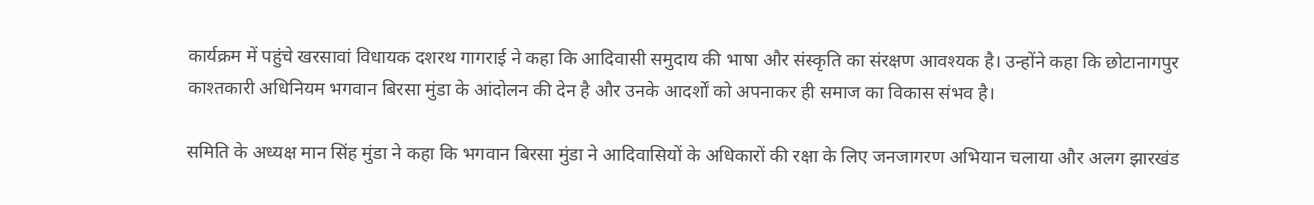कार्यक्रम में पहुंचे खरसावां विधायक दशरथ गागराई ने कहा कि आदिवासी समुदाय की भाषा और संस्कृति का संरक्षण आवश्यक है। उन्होंने कहा कि छोटानागपुर काश्तकारी अधिनियम भगवान बिरसा मुंडा के आंदोलन की देन है और उनके आदर्शों को अपनाकर ही समाज का विकास संभव है।

समिति के अध्यक्ष मान सिंह मुंडा ने कहा कि भगवान बिरसा मुंडा ने आदिवासियों के अधिकारों की रक्षा के लिए जनजागरण अभियान चलाया और अलग झारखंड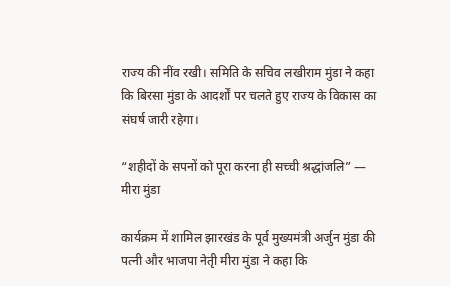राज्य की नींव रखी। समिति के सचिव लखीराम मुंडा ने कहा कि बिरसा मुंडा के आदर्शों पर चलते हुए राज्य के विकास का संघर्ष जारी रहेगा।

“शहीदों के सपनों को पूरा करना ही सच्ची श्रद्धांजलि” — मीरा मुंडा

कार्यक्रम में शामिल झारखंड के पूर्व मुख्यमंत्री अर्जुन मुंडा की पत्नी और भाजपा नेतृी मीरा मुंडा ने कहा कि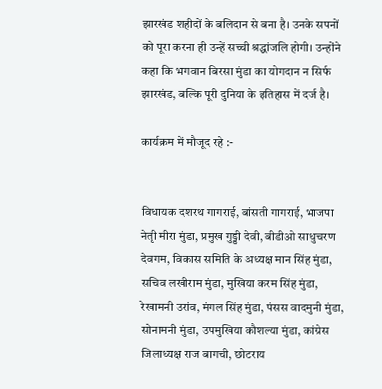झारखंड शहीदों के बलिदान से बना है। उनके सपनों को पूरा करना ही उन्हें सच्ची श्रद्धांजलि होगी। उन्होंने कहा कि भगवान बिरसा मुंडा का योगदान न सिर्फ झारखंड, बल्कि पूरी दुनिया के इतिहास में दर्ज है।

कार्यक्रम में मौजूद रहे :-


विधायक दशरथ गागराई, बांसती गागराई, भाजपा नेतृी मीरा मुंडा, प्रमुख गुड्डी देवी, बीडीओ साधुचरण देवगम, विकास समिति के अध्यक्ष मान सिंह मुंडा, सचिव लखीराम मुंडा, मुखिया करम सिंह मुंडा, रेखामनी उरांव, मंगल सिंह मुंडा, पंसस वादमुनी मुंडा, सोनामनी मुंडा, उपमुखिया कौशल्या मुंडा, कांग्रेस जिलाध्यक्ष राज बागची, छोटराय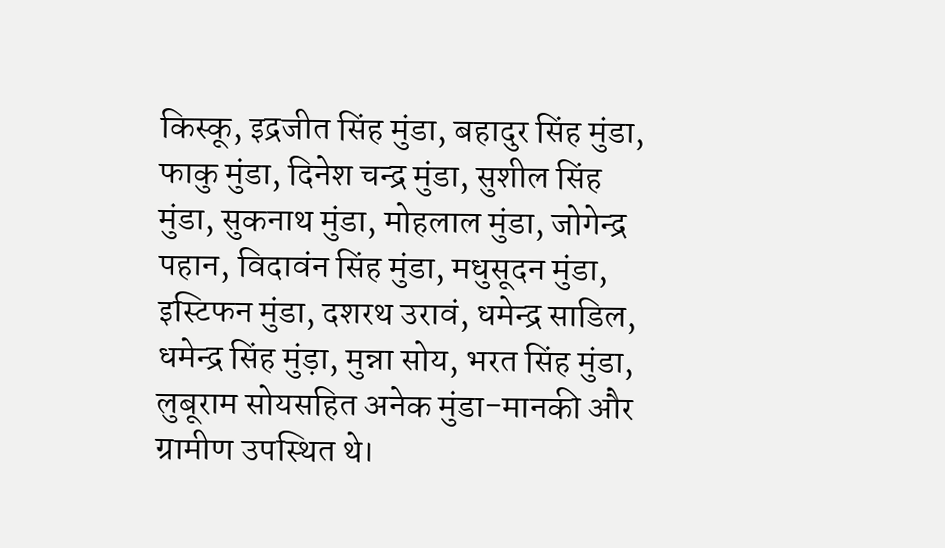किस्कू, इद्रजीत सिंह मुंडा, बहादुर सिंह मुंडा, फाकु मुंडा, दिनेश चन्द्र मुंडा, सुशील सिंह मुंडा, सुकनाथ मुंडा, मोहलाल मुंडा, जोगेन्द्र पहान, विदावंन सिंह मुंडा, मधुसूदन मुंडा, इस्टिफन मुंडा, दशरथ उरावं, धमेन्द्र साडिल, धमेन्द्र सिंह मुंड़ा, मुन्ना सोय, भरत सिंह मुंडा, लुबूराम सोयसहित अनेक मुंडा-मानकी और ग्रामीण उपस्थित थे।